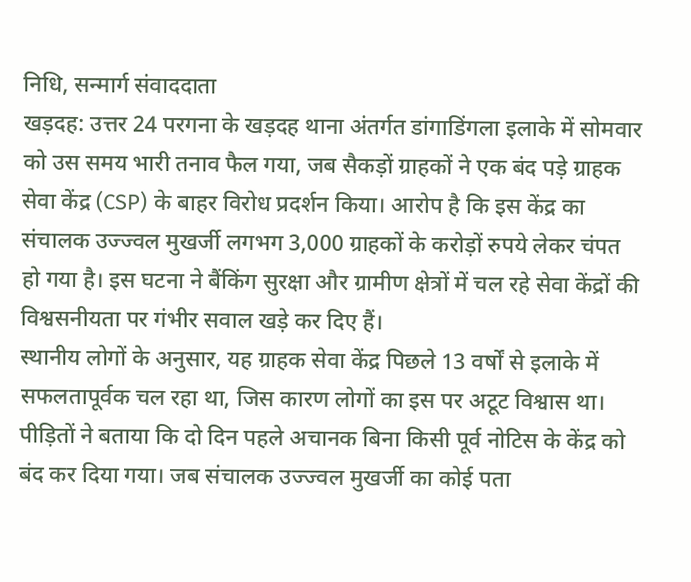निधि, सन्मार्ग संवाददाता
खड़दह: उत्तर 24 परगना के खड़दह थाना अंतर्गत डांगाडिंगला इलाके में सोमवार को उस समय भारी तनाव फैल गया, जब सैकड़ों ग्राहकों ने एक बंद पड़े ग्राहक सेवा केंद्र (CSP) के बाहर विरोध प्रदर्शन किया। आरोप है कि इस केंद्र का संचालक उज्ज्वल मुखर्जी लगभग 3,000 ग्राहकों के करोड़ों रुपये लेकर चंपत हो गया है। इस घटना ने बैंकिंग सुरक्षा और ग्रामीण क्षेत्रों में चल रहे सेवा केंद्रों की विश्वसनीयता पर गंभीर सवाल खड़े कर दिए हैं।
स्थानीय लोगों के अनुसार, यह ग्राहक सेवा केंद्र पिछले 13 वर्षों से इलाके में सफलतापूर्वक चल रहा था, जिस कारण लोगों का इस पर अटूट विश्वास था। पीड़ितों ने बताया कि दो दिन पहले अचानक बिना किसी पूर्व नोटिस के केंद्र को बंद कर दिया गया। जब संचालक उज्ज्वल मुखर्जी का कोई पता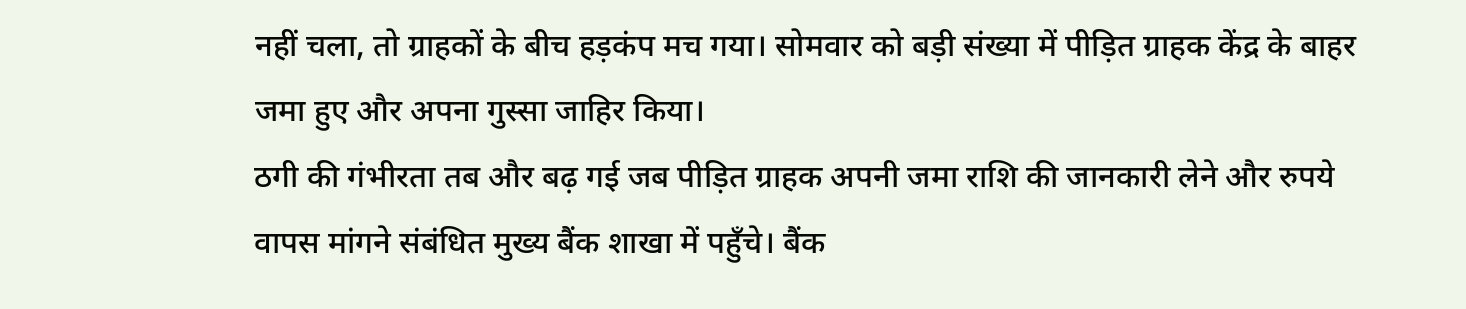नहीं चला, तो ग्राहकों के बीच हड़कंप मच गया। सोमवार को बड़ी संख्या में पीड़ित ग्राहक केंद्र के बाहर जमा हुए और अपना गुस्सा जाहिर किया।
ठगी की गंभीरता तब और बढ़ गई जब पीड़ित ग्राहक अपनी जमा राशि की जानकारी लेने और रुपये वापस मांगने संबंधित मुख्य बैंक शाखा में पहुँचे। बैंक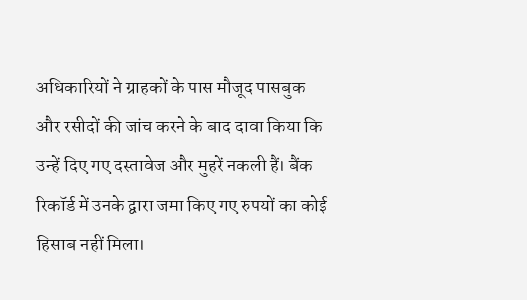अधिकारियों ने ग्राहकों के पास मौजूद पासबुक और रसीदों की जांच करने के बाद दावा किया कि उन्हें दिए गए दस्तावेज और मुहरें नकली हैं। बैंक रिकॉर्ड में उनके द्वारा जमा किए गए रुपयों का कोई हिसाब नहीं मिला।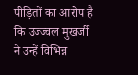पीड़ितों का आरोप है कि उज्ज्वल मुखर्जी ने उन्हें विभिन्न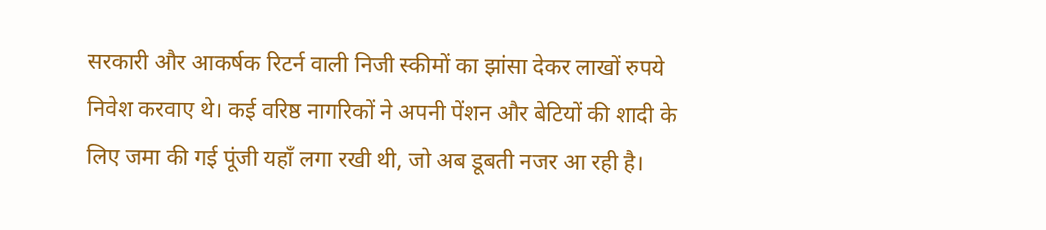सरकारी और आकर्षक रिटर्न वाली निजी स्कीमों का झांसा देकर लाखों रुपये निवेश करवाए थे। कई वरिष्ठ नागरिकों ने अपनी पेंशन और बेटियों की शादी के लिए जमा की गई पूंजी यहाँ लगा रखी थी, जो अब डूबती नजर आ रही है।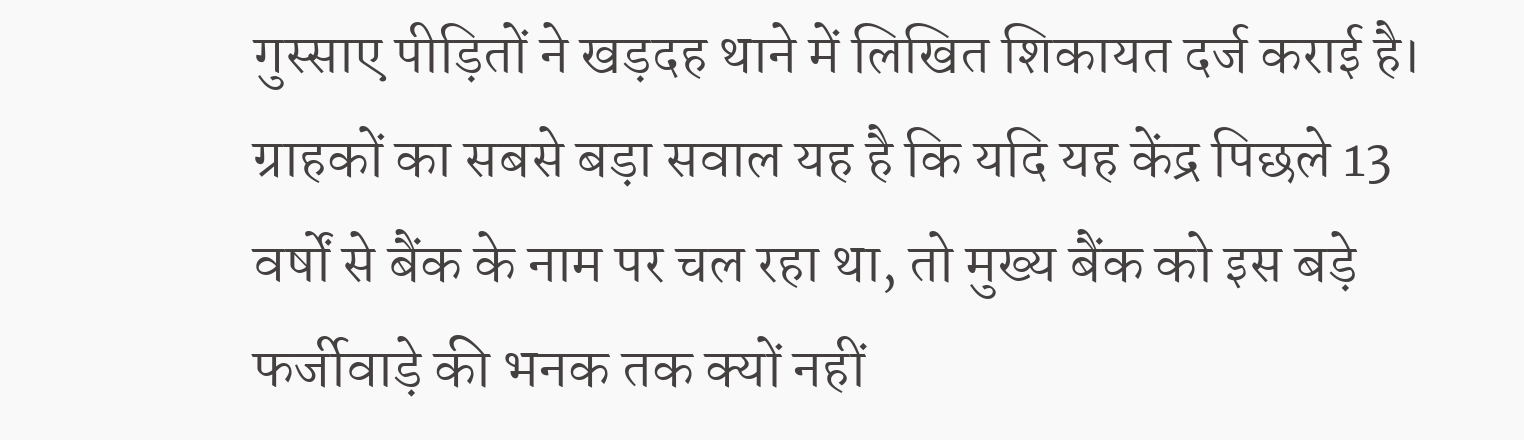गुस्साए पीड़ितों ने खड़दह थाने में लिखित शिकायत दर्ज कराई है। ग्राहकों का सबसे बड़ा सवाल यह है कि यदि यह केंद्र पिछले 13 वर्षों से बैंक के नाम पर चल रहा था, तो मुख्य बैंक को इस बड़े फर्जीवाड़े की भनक तक क्यों नहीं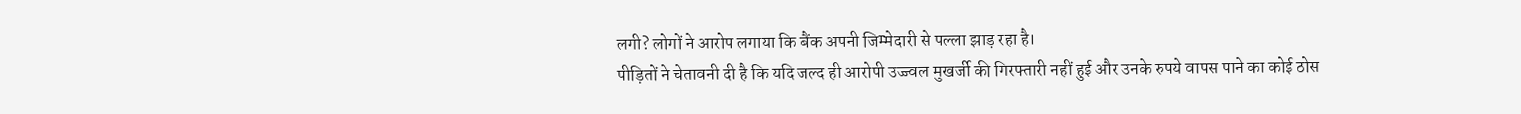लगी? लोगों ने आरोप लगाया कि बैंक अपनी जिम्मेदारी से पल्ला झाड़ रहा है।
पीड़ितों ने चेतावनी दी है कि यदि जल्द ही आरोपी उज्ज्वल मुखर्जी की गिरफ्तारी नहीं हुई और उनके रुपये वापस पाने का कोई ठोस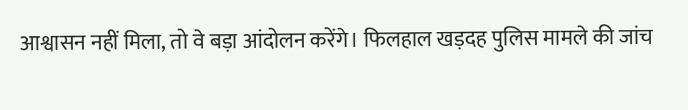आश्वासन नहीं मिला, तो वे बड़ा आंदोलन करेंगे। फिलहाल खड़दह पुलिस मामले की जांच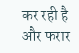कर रही है और फरार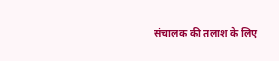संचालक की तलाश के लिए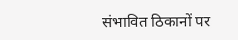संभावित ठिकानों पर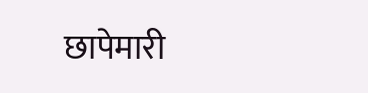छापेमारी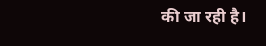की जा रही है।